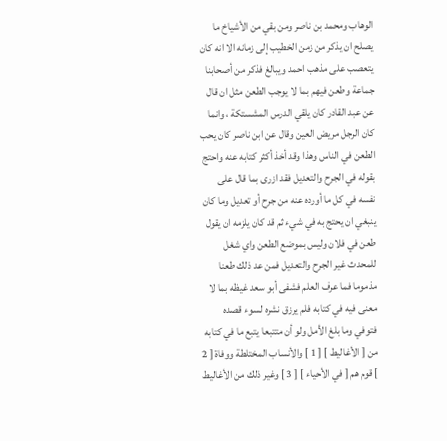الوهاب ومحمد بن ناصر ومن بقي من الأشياخ ما يصلح ان يذكر من زمن الخطيب إلى زمانه الا انه كان يتعصب على مذهب احمد ويبالغ فذكر من أصحابنا جماعة وطعن فيهم بما لا يوجب الطعن مثل ان قال عن عبد القادر كان يلقي الدرس المشستكة ، وانما كان الرجل مريض العين وقال عن ابن ناصر كان يحب الطعن في الناس وهذا وقد أخذ أكثر كتابه عنه واحتج بقوله في الجرح والتعديل فقد ازرى بما قال على نفسه في كل ما أورده عنه من جرح أو تعديل وما كان ينبغي ان يحتج به في شيء ثم قد كان يلزمه ان يقول طعن في فلان وليس بموضع الطعن واي شغل للمحدث غير الجرح والتعديل فمن عد ذلك طعنا مذموما فما عرف العلم فشفى أبو سعد غيظه بما لا معنى فيه في كتابه فلم يرزق نشره لسوء قصده فتوفي وما بلغ الأمل ولو أن متتبعا يتبع ما في كتابه من [ الأغاليط ] [ 1 ] والأنساب المختلطة ووفاة [ 2 ] قوم هم [ في الأحياء ] [ 3 ] وغير ذلك من الأغاليط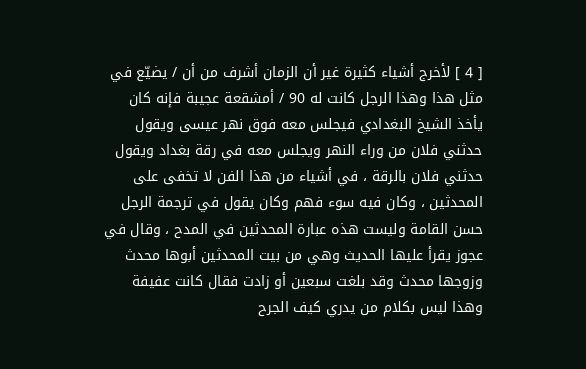[ 4 ] لأخرج أشياء كثيرة غير أن الزمان أشرف من أن / يضيّع في مثل هذا وهذا الرجل كانت له 90 / أمشقعة عجيبة فإنه كان يأخذ الشيخ البغدادي فيجلس معه فوق نهر عيسى ويقول حدثني فلان من وراء النهر ويجلس معه في رقة بغداد ويقول حدثني فلان بالرقة ، في أشياء من هذا الفن لا تخفى على المحدثين ، وكان فيه سوء فهم وكان يقول في ترجمة الرجل حسن القامة وليست هذه عبارة المحدثين في المدح ، وقال في عجوز يقرأ عليها الحديث وهي من بيت المحدثين أبوها محدث وزوجها محدث وقد بلغت سبعين أو زادت فقال كانت عفيفة وهذا ليس بكلام من يدري كيف الجرح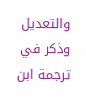والتعديل وذكر في ترجمة ابن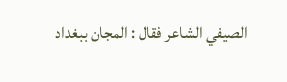الصيفي الشاعر فقال : المجان ببغداد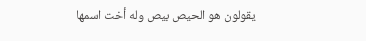يقولون هو الحيص بيص وله أخت اسمها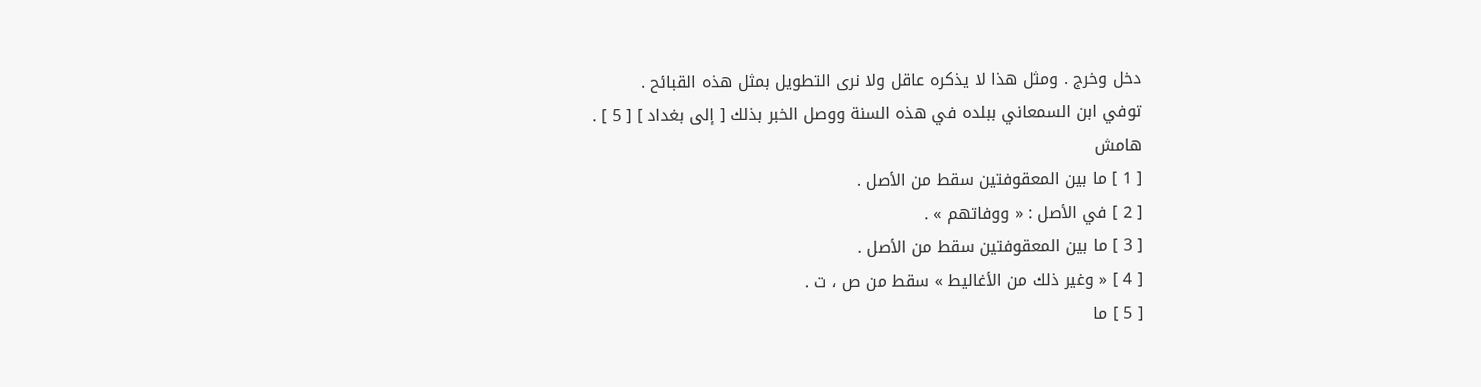دخل وخرج . ومثل هذا لا يذكره عاقل ولا نرى التطويل بمثل هذه القبائح .
توفي ابن السمعاني ببلده في هذه السنة ووصل الخبر بذلك [ إلى بغداد ] [ 5 ] .
هامش
[ 1 ] ما بين المعقوفتين سقط من الأصل .
[ 2 ] في الأصل : « ووفاتهم » .
[ 3 ] ما بين المعقوفتين سقط من الأصل .
[ 4 ] « وغير ذلك من الأغاليط » سقط من ص ، ت .
[ 5 ] ما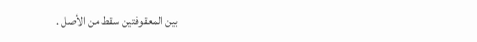بين المعقوفتين سقط من الأصل .